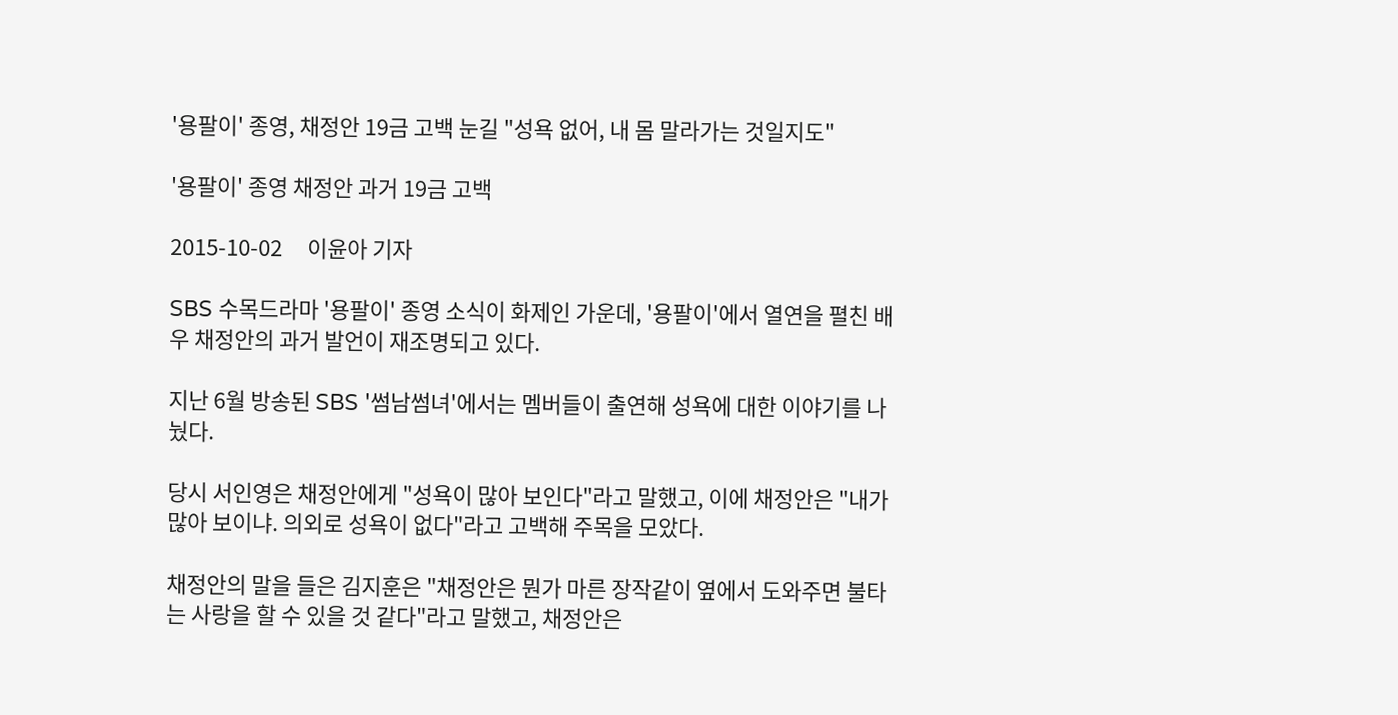'용팔이' 종영, 채정안 19금 고백 눈길 "성욕 없어, 내 몸 말라가는 것일지도"

'용팔이' 종영 채정안 과거 19금 고백

2015-10-02     이윤아 기자

SBS 수목드라마 '용팔이' 종영 소식이 화제인 가운데, '용팔이'에서 열연을 펼친 배우 채정안의 과거 발언이 재조명되고 있다.

지난 6월 방송된 SBS '썸남썸녀'에서는 멤버들이 출연해 성욕에 대한 이야기를 나눴다.

당시 서인영은 채정안에게 "성욕이 많아 보인다"라고 말했고, 이에 채정안은 "내가 많아 보이냐. 의외로 성욕이 없다"라고 고백해 주목을 모았다.

채정안의 말을 들은 김지훈은 "채정안은 뭔가 마른 장작같이 옆에서 도와주면 불타는 사랑을 할 수 있을 것 같다"라고 말했고, 채정안은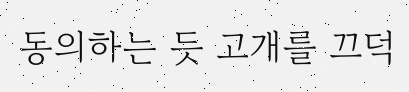동의하는 듯 고개를 끄덕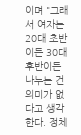이며 "그래서 여자는 20대 초반이든 30대 후반이든 나누는 건 의미가 없다고 생각한다. 정체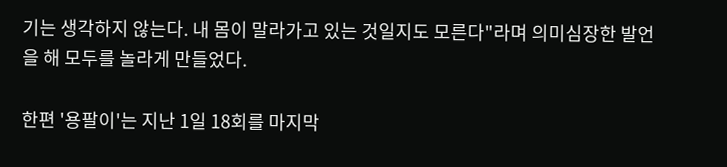기는 생각하지 않는다. 내 몸이 말라가고 있는 것일지도 모른다"라며 의미심장한 발언을 해 모두를 놀라게 만들었다.

한편 '용팔이'는 지난 1일 18회를 마지막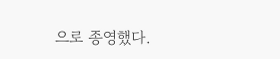으로 종영했다.